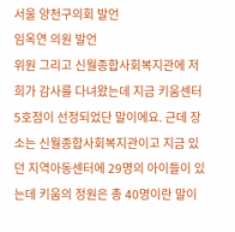서울 양천구의회 발언
임옥연 의원 발언
위원 그리고 신월종합사회복지관에 저희가 감사를 다녀왔는데 지금 키움센터 5호점이 선정되었단 말이에요. 근데 장소는 신월종합사회복지관이고 지금 있던 지역아동센터에 29명의 아이들이 있는데 키움의 정원은 총 40명이란 말이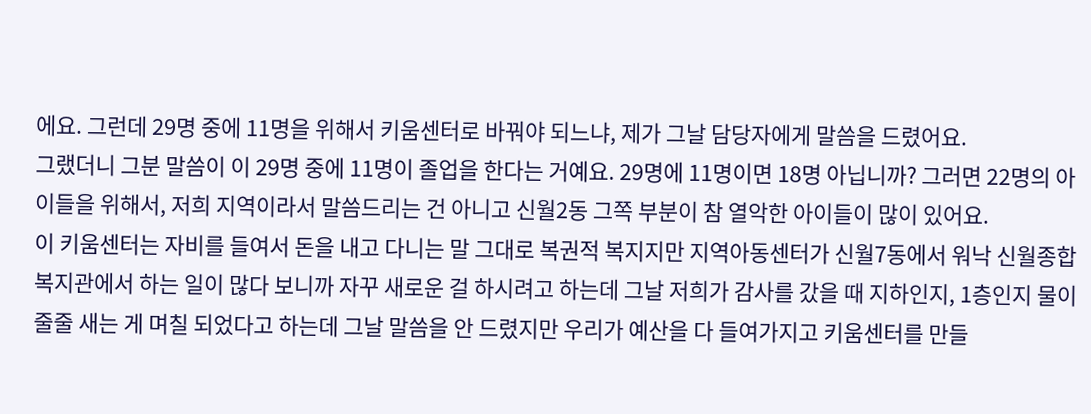에요. 그런데 29명 중에 11명을 위해서 키움센터로 바꿔야 되느냐, 제가 그날 담당자에게 말씀을 드렸어요.
그랬더니 그분 말씀이 이 29명 중에 11명이 졸업을 한다는 거예요. 29명에 11명이면 18명 아닙니까? 그러면 22명의 아이들을 위해서, 저희 지역이라서 말씀드리는 건 아니고 신월2동 그쪽 부분이 참 열악한 아이들이 많이 있어요.
이 키움센터는 자비를 들여서 돈을 내고 다니는 말 그대로 복권적 복지지만 지역아동센터가 신월7동에서 워낙 신월종합복지관에서 하는 일이 많다 보니까 자꾸 새로운 걸 하시려고 하는데 그날 저희가 감사를 갔을 때 지하인지, 1층인지 물이 줄줄 새는 게 며칠 되었다고 하는데 그날 말씀을 안 드렸지만 우리가 예산을 다 들여가지고 키움센터를 만들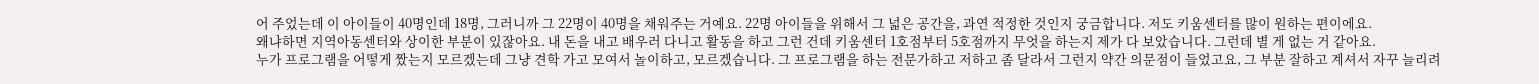어 주었는데 이 아이들이 40명인데 18명, 그러니까 그 22명이 40명을 채워주는 거예요. 22명 아이들을 위해서 그 넓은 공간을, 과연 적정한 것인지 궁금합니다. 저도 키움센터를 많이 원하는 편이에요.
왜냐하면 지역아동센터와 상이한 부분이 있잖아요. 내 돈을 내고 배우러 다니고 활동을 하고 그런 건데 키움센터 1호점부터 5호점까지 무엇을 하는지 제가 다 보았습니다. 그런데 별 게 없는 거 같아요.
누가 프로그램을 어떻게 짰는지 모르겠는데 그냥 견학 가고 모여서 놀이하고, 모르겠습니다. 그 프로그램을 하는 전문가하고 저하고 좀 달라서 그런지 약간 의문점이 들었고요, 그 부분 잘하고 계셔서 자꾸 늘리려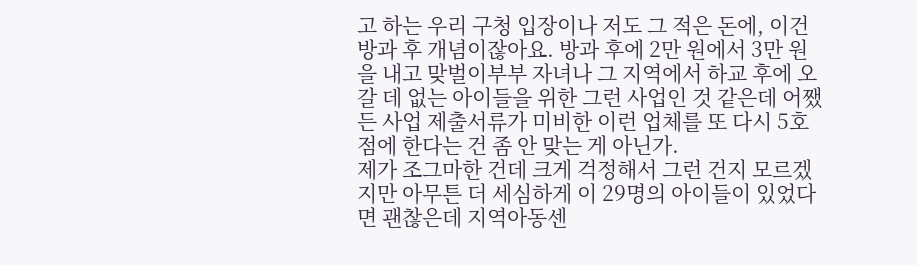고 하는 우리 구청 입장이나 저도 그 적은 돈에, 이건 방과 후 개념이잖아요. 방과 후에 2만 원에서 3만 원을 내고 맞벌이부부 자녀나 그 지역에서 하교 후에 오갈 데 없는 아이들을 위한 그런 사업인 것 같은데 어쨌든 사업 제출서류가 미비한 이런 업체를 또 다시 5호점에 한다는 건 좀 안 맞는 게 아닌가.
제가 조그마한 건데 크게 걱정해서 그런 건지 모르겠지만 아무튼 더 세심하게 이 29명의 아이들이 있었다면 괜찮은데 지역아동센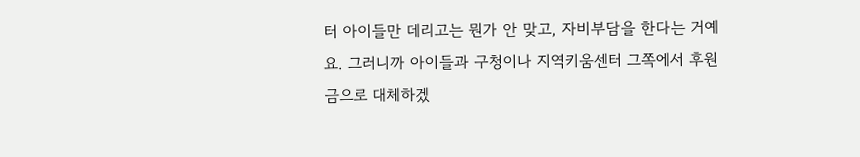터 아이들만 데리고는 뭔가 안 맞고, 자비부담을 한다는 거예요. 그러니까 아이들과 구청이나 지역키움센터 그쪽에서 후원금으로 대체하겠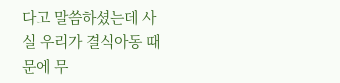다고 말씀하셨는데 사실 우리가 결식아동 때문에 무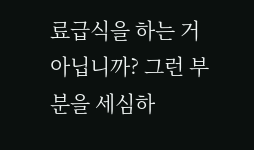료급식을 하는 거 아닙니까? 그런 부분을 세심하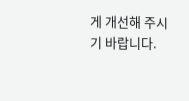게 개선해 주시기 바랍니다.